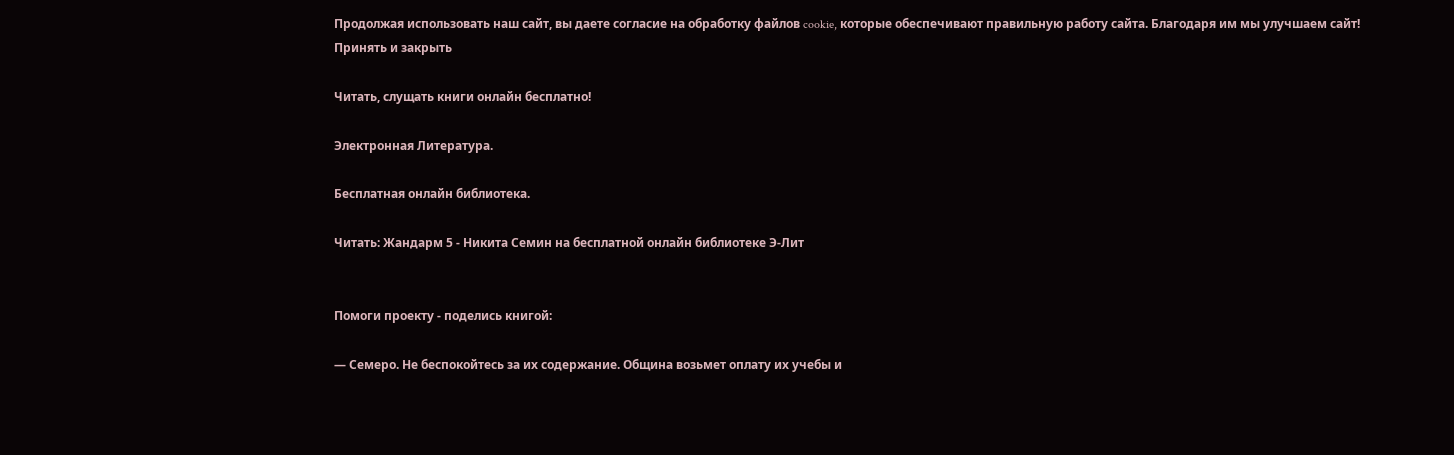Продолжая использовать наш сайт, вы даете согласие на обработку файлов cookie, которые обеспечивают правильную работу сайта. Благодаря им мы улучшаем сайт!
Принять и закрыть

Читать, слущать книги онлайн бесплатно!

Электронная Литература.

Бесплатная онлайн библиотека.

Читать: Жандарм 5 - Никита Семин на бесплатной онлайн библиотеке Э-Лит


Помоги проекту - поделись книгой:

— Семеро. Не беспокойтесь за их содержание. Община возьмет оплату их учебы и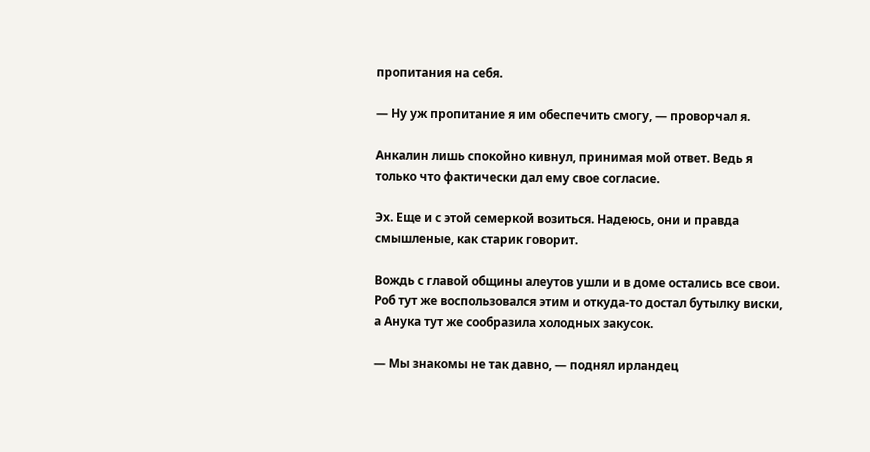пропитания на себя.

— Ну уж пропитание я им обеспечить смогу, — проворчал я.

Анкалин лишь спокойно кивнул, принимая мой ответ. Ведь я только что фактически дал ему свое согласие.

Эх. Еще и с этой семеркой возиться. Надеюсь, они и правда смышленые, как старик говорит.

Вождь с главой общины алеутов ушли и в доме остались все свои. Роб тут же воспользовался этим и откуда-то достал бутылку виски, а Анука тут же сообразила холодных закусок.

— Мы знакомы не так давно, — поднял ирландец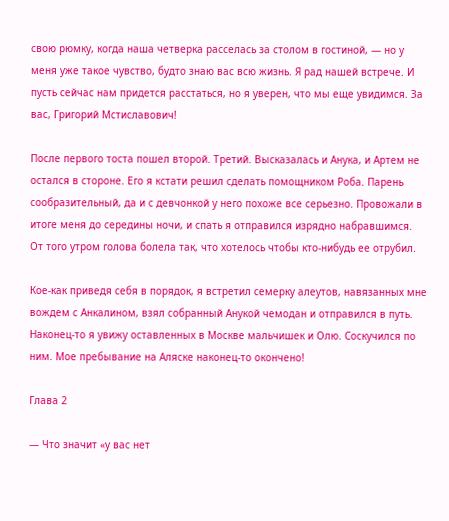свою рюмку, когда наша четверка расселась за столом в гостиной, — но у меня уже такое чувство, будто знаю вас всю жизнь. Я рад нашей встрече. И пусть сейчас нам придется расстаться, но я уверен, что мы еще увидимся. За вас, Григорий Мстиславович!

После первого тоста пошел второй. Третий. Высказалась и Анука, и Артем не остался в стороне. Его я кстати решил сделать помощником Роба. Парень сообразительный, да и с девчонкой у него похоже все серьезно. Провожали в итоге меня до середины ночи, и спать я отправился изрядно набравшимся. От того утром голова болела так, что хотелось чтобы кто-нибудь ее отрубил.

Кое-как приведя себя в порядок, я встретил семерку алеутов, навязанных мне вождем с Анкалином, взял собранный Анукой чемодан и отправился в путь. Наконец-то я увижу оставленных в Москве мальчишек и Олю. Соскучился по ним. Мое пребывание на Аляске наконец-то окончено!

Глава 2

— Что значит «у вас нет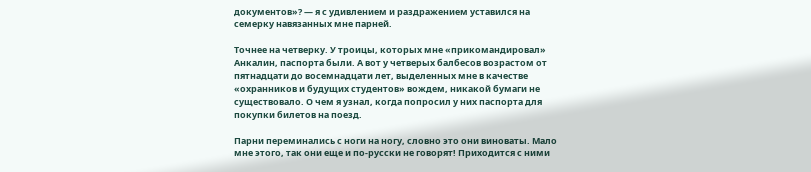документов»? — я с удивлением и раздражением уставился на семерку навязанных мне парней.

Точнее на четверку. У троицы, которых мне «прикомандировал» Анкалин, паспорта были. А вот у четверых балбесов возрастом от пятнадцати до восемнадцати лет, выделенных мне в качестве «охранников и будущих студентов» вождем, никакой бумаги не существовало. О чем я узнал, когда попросил у них паспорта для покупки билетов на поезд.

Парни переминались с ноги на ногу, словно это они виноваты. Мало мне этого, так они еще и по-русски не говорят! Приходится с ними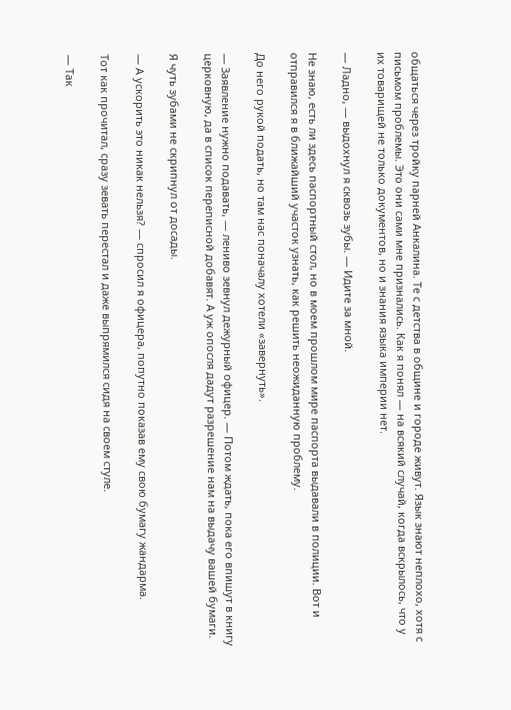общаться через тройку парней Анкалина. Те с детства в общине и городе живут. Язык знают неплохо, хотя с письмом проблемы. Это они сами мне признались. Как я понял — на всякий случай, когда вскрылось, что у их товарищей не только документов, но и знания языка империи нет.

— Ладно, — выдохнул я сквозь зубы. — Идите за мной.

Не знаю, есть ли здесь паспортный стол, но в моем прошлом мире паспорта выдавали в полиции. Вот и отправился я в ближайший участок узнать, как решить неожиданную проблему.

До него рукой подать, но там нас поначалу хотели «завернуть».

— Заявление нужно подавать, — лениво зевнул дежурный офицер. — Потом ждать, пока его впишут в книгу церковную, да в список переписной добавят. А уж опосля дадут разрешение нам на выдачу вашей бумаги.

Я чуть зубами не скрипнул от досады.

— А ускорить это никак нельзя? — спросил я офицера, попутно показав ему свою бумагу жандарма.

Тот как прочитал, сразу зевать перестал и даже выпрямился сидя на своем стуле.

— Так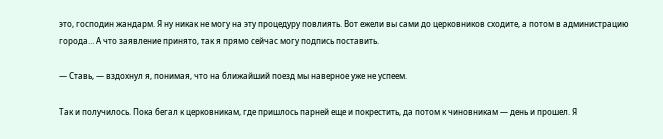это, господин жандарм. Я ну никак не могу на эту процедуру повлиять. Вот ежели вы сами до церковников сходите, а потом в администрацию города… А что заявление принято, так я прямо сейчас могу подпись поставить.

— Ставь, — вздохнул я, понимая, что на ближайший поезд мы наверное уже не успеем.

Так и получилось. Пока бегал к церковникам, где пришлось парней еще и покрестить, да потом к чиновникам — день и прошел. Я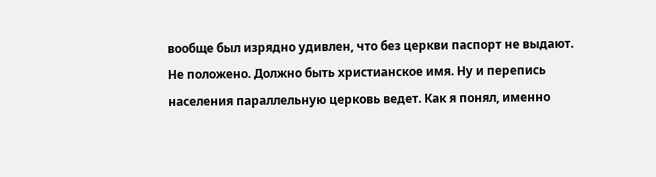вообще был изрядно удивлен, что без церкви паспорт не выдают. Не положено. Должно быть христианское имя. Ну и перепись населения параллельную церковь ведет. Как я понял, именно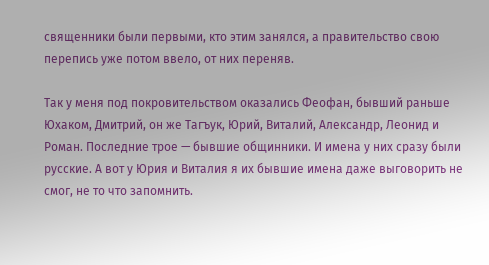священники были первыми, кто этим занялся, а правительство свою перепись уже потом ввело, от них переняв.

Так у меня под покровительством оказались Феофан, бывший раньше Юхаком, Дмитрий, он же Тагъук, Юрий, Виталий, Александр, Леонид и Роман. Последние трое — бывшие общинники. И имена у них сразу были русские. А вот у Юрия и Виталия я их бывшие имена даже выговорить не смог, не то что запомнить.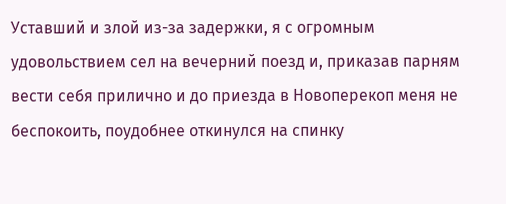Уставший и злой из-за задержки, я с огромным удовольствием сел на вечерний поезд и, приказав парням вести себя прилично и до приезда в Новоперекоп меня не беспокоить, поудобнее откинулся на спинку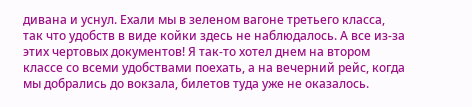дивана и уснул. Ехали мы в зеленом вагоне третьего класса, так что удобств в виде койки здесь не наблюдалось. А все из-за этих чертовых документов! Я так-то хотел днем на втором классе со всеми удобствами поехать, а на вечерний рейс, когда мы добрались до вокзала, билетов туда уже не оказалось.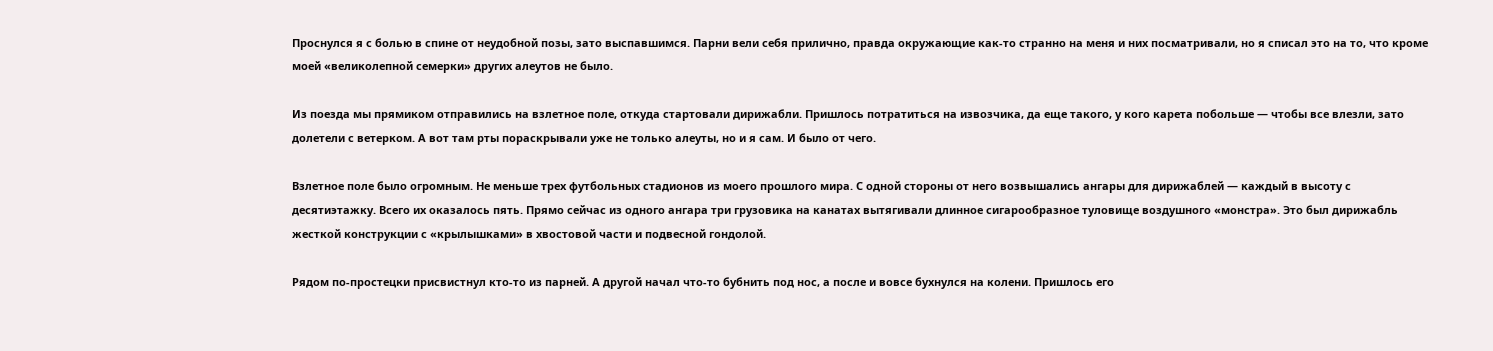Проснулся я с болью в спине от неудобной позы, зато выспавшимся. Парни вели себя прилично, правда окружающие как-то странно на меня и них посматривали, но я списал это на то, что кроме моей «великолепной семерки» других алеутов не было.

Из поезда мы прямиком отправились на взлетное поле, откуда стартовали дирижабли. Пришлось потратиться на извозчика, да еще такого, у кого карета побольше — чтобы все влезли, зато долетели с ветерком. А вот там рты пораскрывали уже не только алеуты, но и я сам. И было от чего.

Взлетное поле было огромным. Не меньше трех футбольных стадионов из моего прошлого мира. С одной стороны от него возвышались ангары для дирижаблей — каждый в высоту с десятиэтажку. Всего их оказалось пять. Прямо сейчас из одного ангара три грузовика на канатах вытягивали длинное сигарообразное туловище воздушного «монстра». Это был дирижабль жесткой конструкции с «крылышками» в хвостовой части и подвесной гондолой.

Рядом по-простецки присвистнул кто-то из парней. А другой начал что-то бубнить под нос, а после и вовсе бухнулся на колени. Пришлось его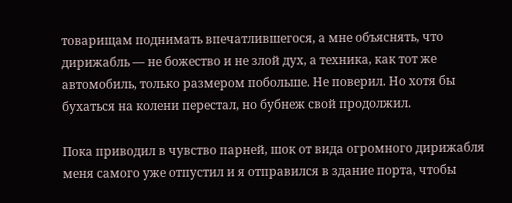товарищам поднимать впечатлившегося, а мне объяснять, что дирижабль — не божество и не злой дух, а техника, как тот же автомобиль, только размером побольше. Не поверил. Но хотя бы бухаться на колени перестал, но бубнеж свой продолжил.

Пока приводил в чувство парней, шок от вида огромного дирижабля меня самого уже отпустил и я отправился в здание порта, чтобы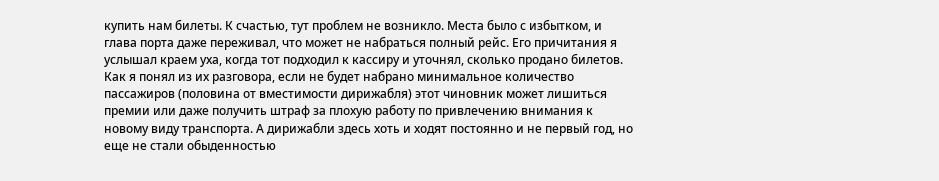купить нам билеты. К счастью, тут проблем не возникло. Места было с избытком, и глава порта даже переживал, что может не набраться полный рейс. Его причитания я услышал краем уха, когда тот подходил к кассиру и уточнял, сколько продано билетов. Как я понял из их разговора, если не будет набрано минимальное количество пассажиров (половина от вместимости дирижабля) этот чиновник может лишиться премии или даже получить штраф за плохую работу по привлечению внимания к новому виду транспорта. А дирижабли здесь хоть и ходят постоянно и не первый год, но еще не стали обыденностью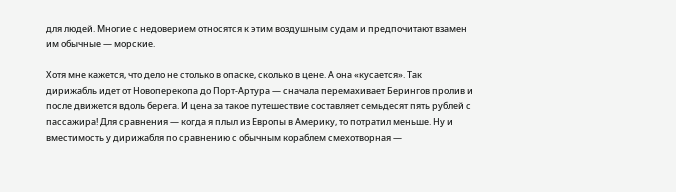для людей. Многие с недоверием относятся к этим воздушным судам и предпочитают взамен им обычные — морские.

Хотя мне кажется, что дело не столько в опаске, сколько в цене. А она «кусается». Так дирижабль идет от Новоперекопа до Порт-Артура — сначала перемахивает Берингов пролив и после движется вдоль берега. И цена за такое путешествие составляет семьдесят пять рублей с пассажира! Для сравнения — когда я плыл из Европы в Америку, то потратил меньше. Ну и вместимость у дирижабля по сравнению с обычным кораблем смехотворная —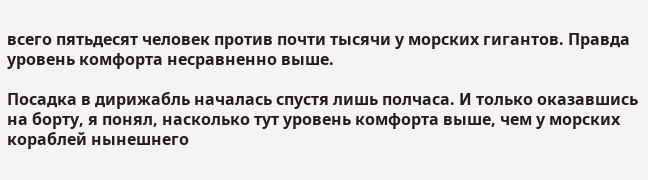всего пятьдесят человек против почти тысячи у морских гигантов. Правда уровень комфорта несравненно выше.

Посадка в дирижабль началась спустя лишь полчаса. И только оказавшись на борту, я понял, насколько тут уровень комфорта выше, чем у морских кораблей нынешнего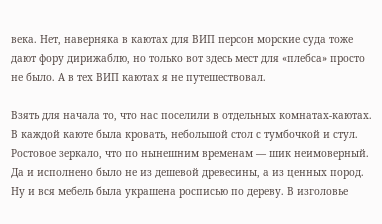века. Нет, наверняка в каютах для ВИП персон морские суда тоже дают фору дирижаблю, но только вот здесь мест для «плебса» просто не было. А в тех ВИП каютах я не путешествовал.

Взять для начала то, что нас поселили в отдельных комнатах-каютах. В каждой каюте была кровать, небольшой стол с тумбочкой и стул. Ростовое зеркало, что по нынешним временам — шик неимоверный. Да и исполнено было не из дешевой древесины, а из ценных пород. Ну и вся мебель была украшена росписью по дереву. В изголовье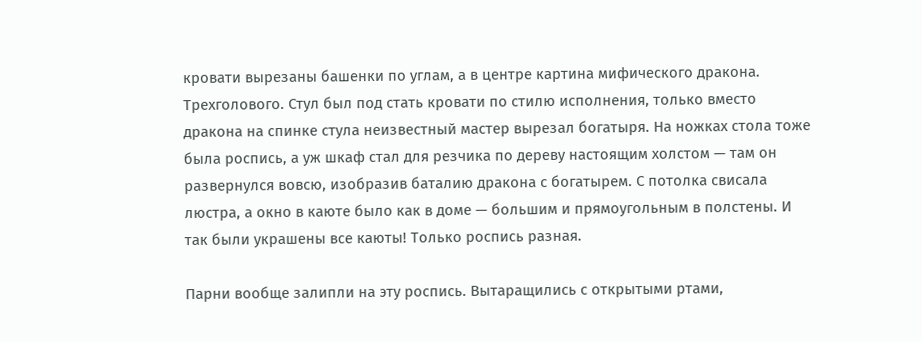кровати вырезаны башенки по углам, а в центре картина мифического дракона. Трехголового. Стул был под стать кровати по стилю исполнения, только вместо дракона на спинке стула неизвестный мастер вырезал богатыря. На ножках стола тоже была роспись, а уж шкаф стал для резчика по дереву настоящим холстом — там он развернулся вовсю, изобразив баталию дракона с богатырем. С потолка свисала люстра, а окно в каюте было как в доме — большим и прямоугольным в полстены. И так были украшены все каюты! Только роспись разная.

Парни вообще залипли на эту роспись. Вытаращились с открытыми ртами,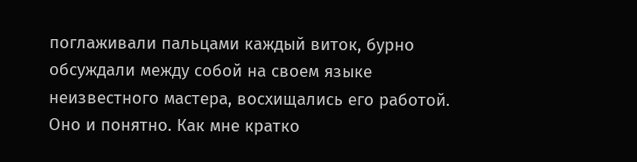поглаживали пальцами каждый виток, бурно обсуждали между собой на своем языке неизвестного мастера, восхищались его работой. Оно и понятно. Как мне кратко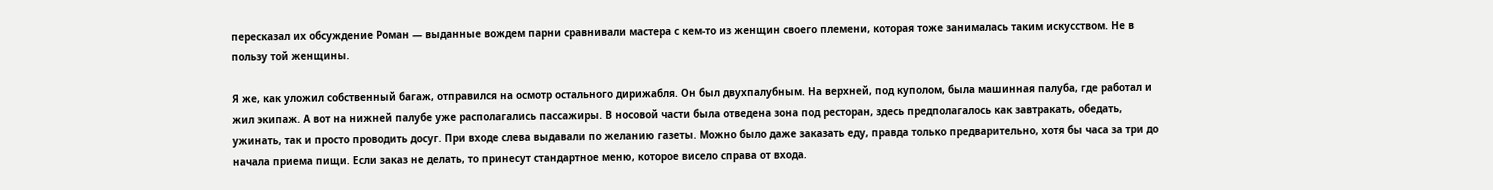пересказал их обсуждение Роман — выданные вождем парни сравнивали мастера с кем-то из женщин своего племени, которая тоже занималась таким искусством. Не в пользу той женщины.

Я же, как уложил собственный багаж, отправился на осмотр остального дирижабля. Он был двухпалубным. На верхней, под куполом, была машинная палуба, где работал и жил экипаж. А вот на нижней палубе уже располагались пассажиры. В носовой части была отведена зона под ресторан, здесь предполагалось как завтракать, обедать, ужинать, так и просто проводить досуг. При входе слева выдавали по желанию газеты. Можно было даже заказать еду, правда только предварительно, хотя бы часа за три до начала приема пищи. Если заказ не делать, то принесут стандартное меню, которое висело справа от входа.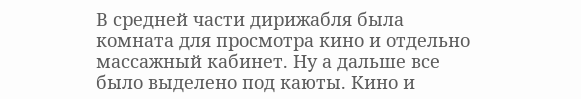В средней части дирижабля была комната для просмотра кино и отдельно массажный кабинет. Ну а дальше все было выделено под каюты. Кино и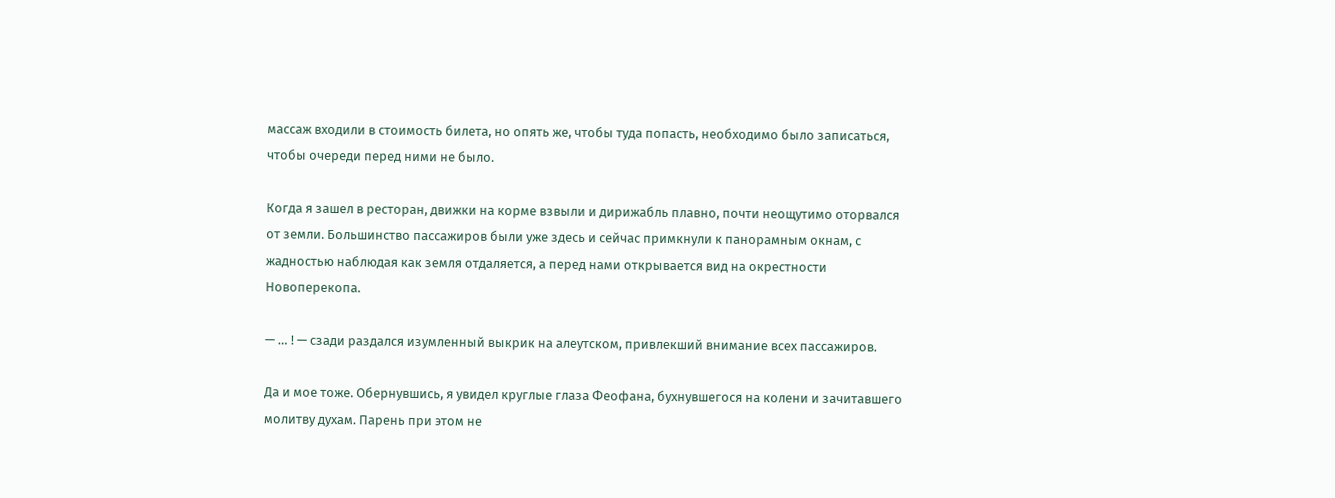массаж входили в стоимость билета, но опять же, чтобы туда попасть, необходимо было записаться, чтобы очереди перед ними не было.

Когда я зашел в ресторан, движки на корме взвыли и дирижабль плавно, почти неощутимо оторвался от земли. Большинство пассажиров были уже здесь и сейчас примкнули к панорамным окнам, с жадностью наблюдая как земля отдаляется, а перед нами открывается вид на окрестности Новоперекопа.

— … ! — сзади раздался изумленный выкрик на алеутском, привлекший внимание всех пассажиров.

Да и мое тоже. Обернувшись, я увидел круглые глаза Феофана, бухнувшегося на колени и зачитавшего молитву духам. Парень при этом не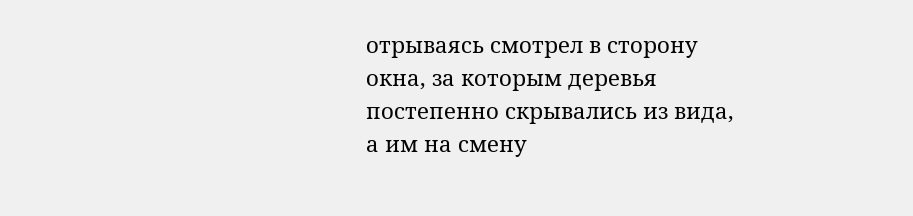отрываясь смотрел в сторону окна, за которым деревья постепенно скрывались из вида, а им на смену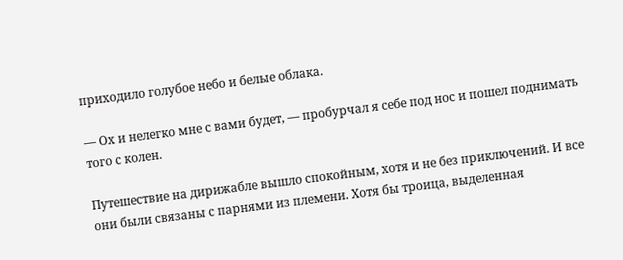приходило голубое небо и белые облака.

— Ох и нелегко мне с вами будет, — пробурчал я себе под нос и пошел поднимать того с колен.

Путешествие на дирижабле вышло спокойным, хотя и не без приключений. И все они были связаны с парнями из племени. Хотя бы троица, выделенная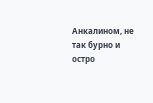Анкалином, не так бурно и остро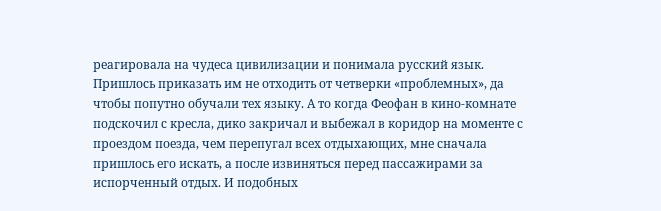реагировала на чудеса цивилизации и понимала русский язык. Пришлось приказать им не отходить от четверки «проблемных», да чтобы попутно обучали тех языку. А то когда Феофан в кино-комнате подскочил с кресла, дико закричал и выбежал в коридор на моменте с проездом поезда, чем перепугал всех отдыхающих, мне сначала пришлось его искать, а после извиняться перед пассажирами за испорченный отдых. И подобных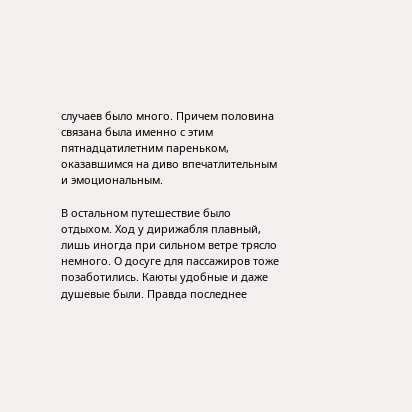случаев было много. Причем половина связана была именно с этим пятнадцатилетним пареньком, оказавшимся на диво впечатлительным и эмоциональным.

В остальном путешествие было отдыхом. Ход у дирижабля плавный, лишь иногда при сильном ветре трясло немного. О досуге для пассажиров тоже позаботились. Каюты удобные и даже душевые были. Правда последнее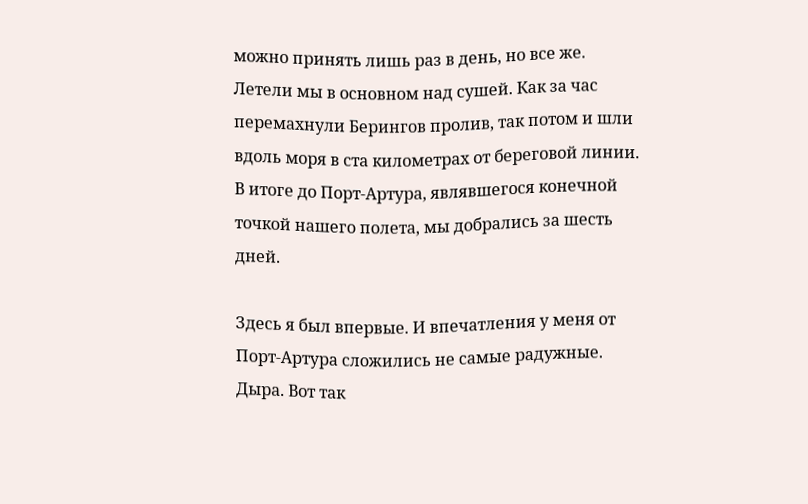можно принять лишь раз в день, но все же. Летели мы в основном над сушей. Как за час перемахнули Берингов пролив, так потом и шли вдоль моря в ста километрах от береговой линии. В итоге до Порт-Артура, являвшегося конечной точкой нашего полета, мы добрались за шесть дней.

Здесь я был впервые. И впечатления у меня от Порт-Артура сложились не самые радужные. Дыра. Вот так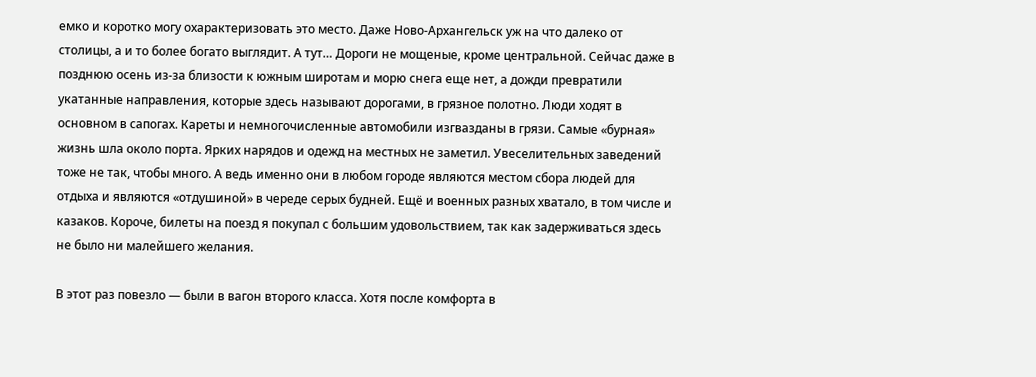емко и коротко могу охарактеризовать это место. Даже Ново-Архангельск уж на что далеко от столицы, а и то более богато выглядит. А тут… Дороги не мощеные, кроме центральной. Сейчас даже в позднюю осень из-за близости к южным широтам и морю снега еще нет, а дожди превратили укатанные направления, которые здесь называют дорогами, в грязное полотно. Люди ходят в основном в сапогах. Кареты и немногочисленные автомобили изгвазданы в грязи. Самые «бурная» жизнь шла около порта. Ярких нарядов и одежд на местных не заметил. Увеселительных заведений тоже не так, чтобы много. А ведь именно они в любом городе являются местом сбора людей для отдыха и являются «отдушиной» в череде серых будней. Ещё и военных разных хватало, в том числе и казаков. Короче, билеты на поезд я покупал с большим удовольствием, так как задерживаться здесь не было ни малейшего желания.

В этот раз повезло — были в вагон второго класса. Хотя после комфорта в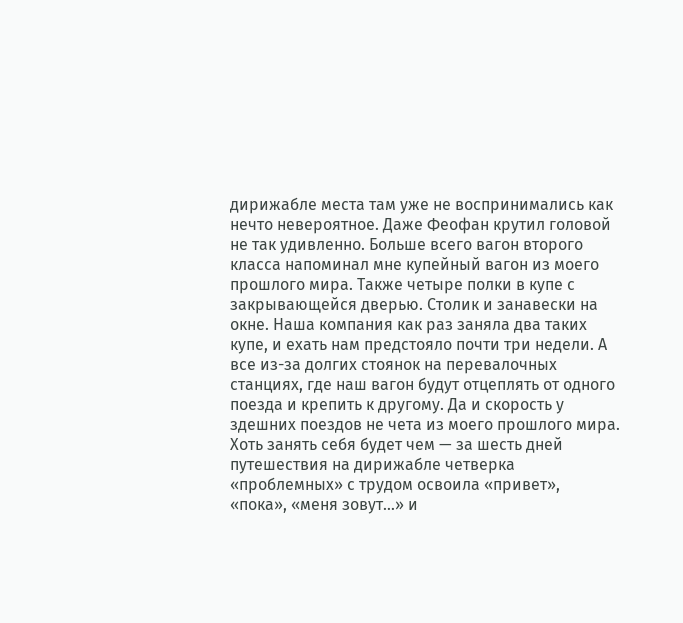дирижабле места там уже не воспринимались как нечто невероятное. Даже Феофан крутил головой не так удивленно. Больше всего вагон второго класса напоминал мне купейный вагон из моего прошлого мира. Также четыре полки в купе с закрывающейся дверью. Столик и занавески на окне. Наша компания как раз заняла два таких купе, и ехать нам предстояло почти три недели. А все из-за долгих стоянок на перевалочных станциях, где наш вагон будут отцеплять от одного поезда и крепить к другому. Да и скорость у здешних поездов не чета из моего прошлого мира. Хоть занять себя будет чем — за шесть дней путешествия на дирижабле четверка «проблемных» с трудом освоила «привет», «пока», «меня зовут…» и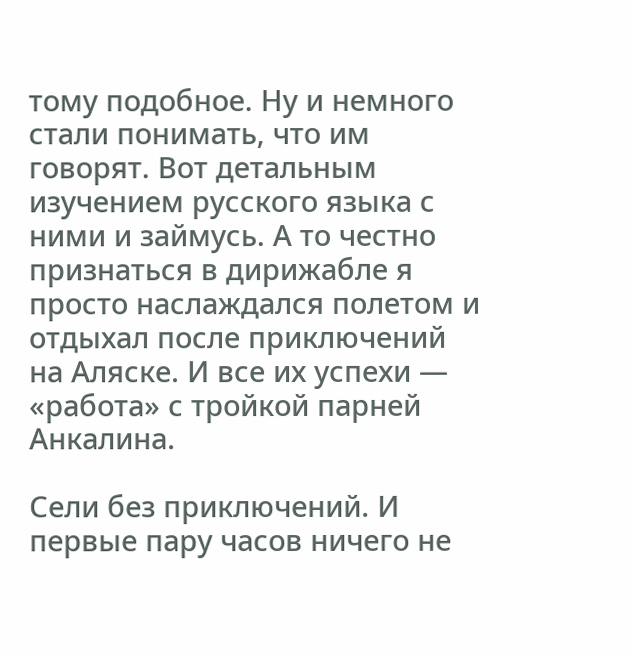тому подобное. Ну и немного стали понимать, что им говорят. Вот детальным изучением русского языка с ними и займусь. А то честно признаться в дирижабле я просто наслаждался полетом и отдыхал после приключений на Аляске. И все их успехи — «работа» с тройкой парней Анкалина.

Сели без приключений. И первые пару часов ничего не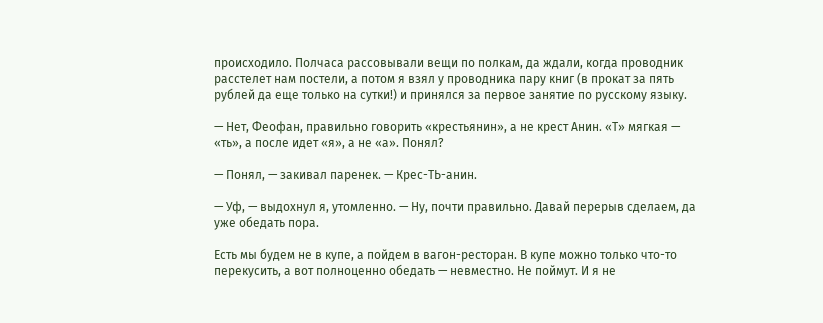происходило. Полчаса рассовывали вещи по полкам, да ждали, когда проводник расстелет нам постели, а потом я взял у проводника пару книг (в прокат за пять рублей да еще только на сутки!) и принялся за первое занятие по русскому языку.

— Нет, Феофан, правильно говорить «крестьянин», а не крест Анин. «Т» мягкая — «ть», а после идет «я», а не «а». Понял?

— Понял, — закивал паренек. — Крес-ТЬ-анин.

— Уф, — выдохнул я, утомленно. — Ну, почти правильно. Давай перерыв сделаем, да уже обедать пора.

Есть мы будем не в купе, а пойдем в вагон-ресторан. В купе можно только что-то перекусить, а вот полноценно обедать — невместно. Не поймут. И я не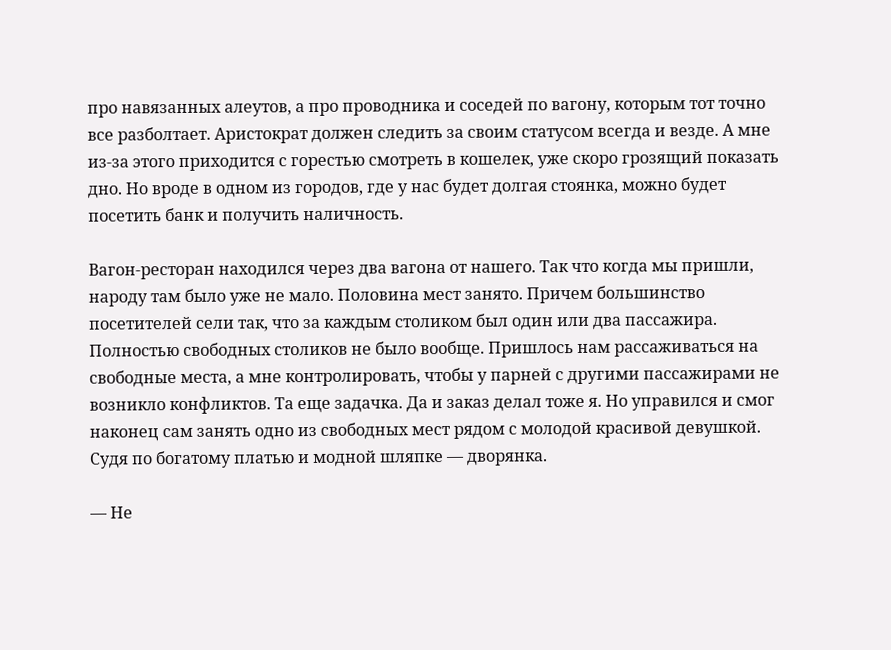про навязанных алеутов, а про проводника и соседей по вагону, которым тот точно все разболтает. Аристократ должен следить за своим статусом всегда и везде. А мне из-за этого приходится с горестью смотреть в кошелек, уже скоро грозящий показать дно. Но вроде в одном из городов, где у нас будет долгая стоянка, можно будет посетить банк и получить наличность.

Вагон-ресторан находился через два вагона от нашего. Так что когда мы пришли, народу там было уже не мало. Половина мест занято. Причем большинство посетителей сели так, что за каждым столиком был один или два пассажира. Полностью свободных столиков не было вообще. Пришлось нам рассаживаться на свободные места, а мне контролировать, чтобы у парней с другими пассажирами не возникло конфликтов. Та еще задачка. Да и заказ делал тоже я. Но управился и смог наконец сам занять одно из свободных мест рядом с молодой красивой девушкой. Судя по богатому платью и модной шляпке — дворянка.

— Не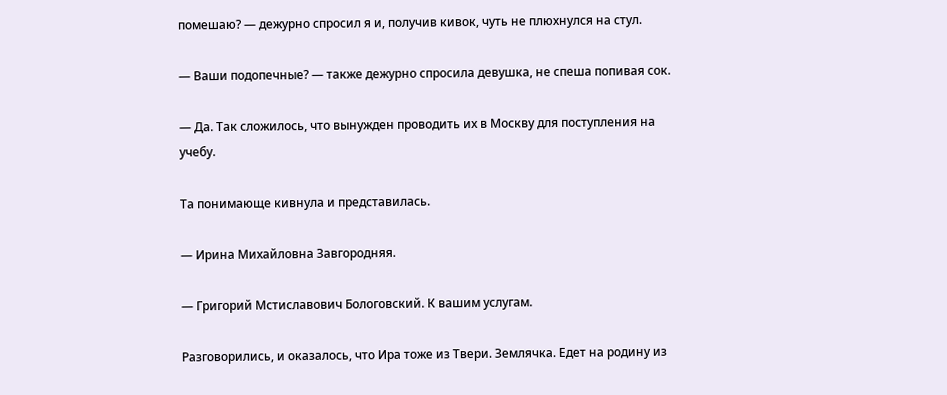помешаю? — дежурно спросил я и, получив кивок, чуть не плюхнулся на стул.

— Ваши подопечные? — также дежурно спросила девушка, не спеша попивая сок.

— Да. Так сложилось, что вынужден проводить их в Москву для поступления на учебу.

Та понимающе кивнула и представилась.

— Ирина Михайловна Завгородняя.

— Григорий Мстиславович Бологовский. К вашим услугам.

Разговорились, и оказалось, что Ира тоже из Твери. Землячка. Едет на родину из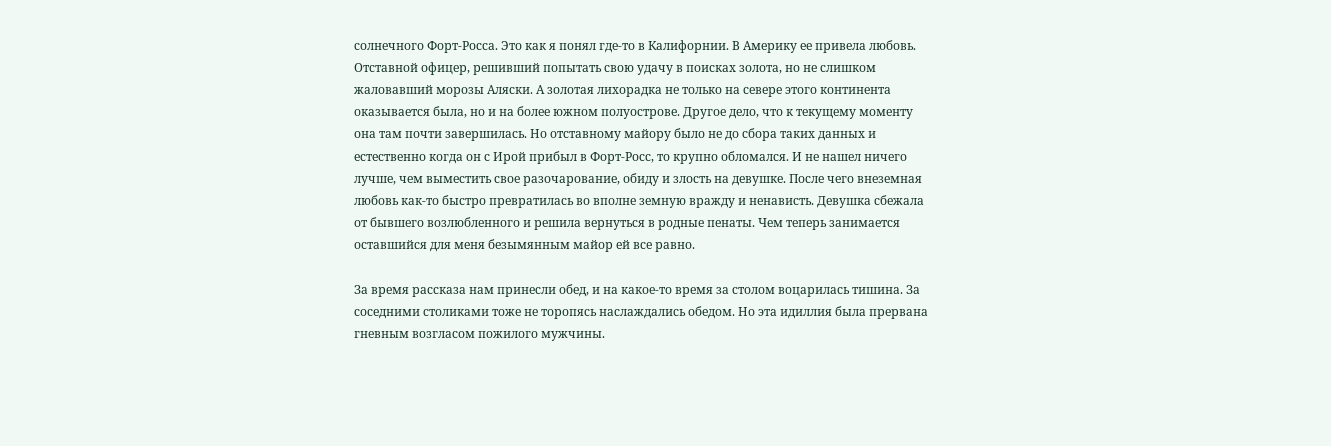солнечного Форт-Росса. Это как я понял где-то в Калифорнии. В Америку ее привела любовь. Отставной офицер, решивший попытать свою удачу в поисках золота, но не слишком жаловавший морозы Аляски. А золотая лихорадка не только на севере этого континента оказывается была, но и на более южном полуострове. Другое дело, что к текущему моменту она там почти завершилась. Но отставному майору было не до сбора таких данных и естественно когда он с Ирой прибыл в Форт-Росс, то крупно обломался. И не нашел ничего лучше, чем выместить свое разочарование, обиду и злость на девушке. После чего внеземная любовь как-то быстро превратилась во вполне земную вражду и ненависть. Девушка сбежала от бывшего возлюбленного и решила вернуться в родные пенаты. Чем теперь занимается оставшийся для меня безымянным майор ей все равно.

За время рассказа нам принесли обед, и на какое-то время за столом воцарилась тишина. За соседними столиками тоже не торопясь наслаждались обедом. Но эта идиллия была прервана гневным возгласом пожилого мужчины.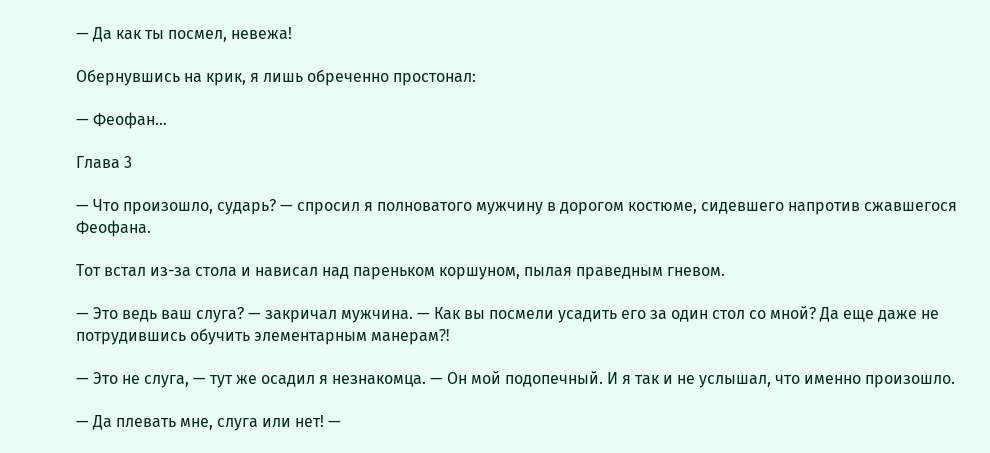— Да как ты посмел, невежа!

Обернувшись на крик, я лишь обреченно простонал:

— Феофан…

Глава 3

— Что произошло, сударь? — спросил я полноватого мужчину в дорогом костюме, сидевшего напротив сжавшегося Феофана.

Тот встал из-за стола и нависал над пареньком коршуном, пылая праведным гневом.

— Это ведь ваш слуга? — закричал мужчина. — Как вы посмели усадить его за один стол со мной? Да еще даже не потрудившись обучить элементарным манерам⁈

— Это не слуга, — тут же осадил я незнакомца. — Он мой подопечный. И я так и не услышал, что именно произошло.

— Да плевать мне, слуга или нет! —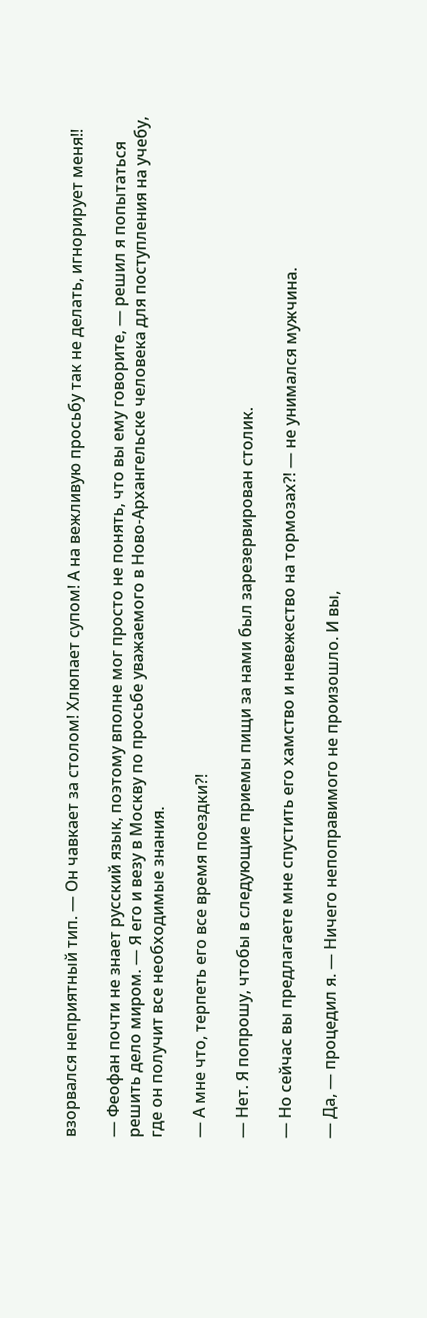взорвался неприятный тип. — Он чавкает за столом! Хлюпает супом! А на вежливую просьбу так не делать, игнорирует меня!!

— Феофан почти не знает русский язык, поэтому вполне мог просто не понять, что вы ему говорите, — решил я попытаться решить дело миром. — Я его и везу в Москву по просьбе уважаемого в Ново-Архангельске человека для поступления на учебу, где он получит все необходимые знания.

— А мне что, терпеть его все время поездки⁈

— Нет. Я попрошу, чтобы в следующие приемы пищи за нами был зарезервирован столик.

— Но сейчас вы предлагаете мне спустить его хамство и невежество на тормозах⁈ — не унимался мужчина.

— Да, — процедил я. — Ничего непоправимого не произошло. И вы,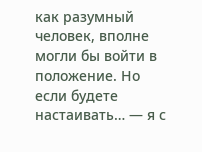как разумный человек, вполне могли бы войти в положение. Но если будете настаивать… — я с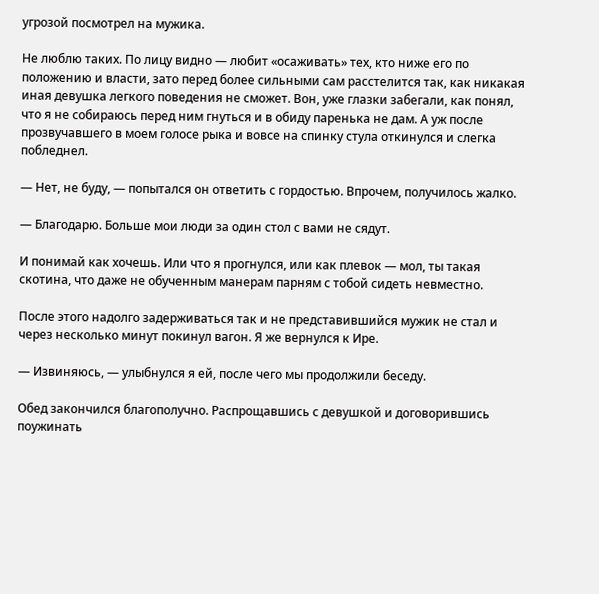угрозой посмотрел на мужика.

Не люблю таких. По лицу видно — любит «осаживать» тех, кто ниже его по положению и власти, зато перед более сильными сам расстелится так, как никакая иная девушка легкого поведения не сможет. Вон, уже глазки забегали, как понял, что я не собираюсь перед ним гнуться и в обиду паренька не дам. А уж после прозвучавшего в моем голосе рыка и вовсе на спинку стула откинулся и слегка побледнел.

— Нет, не буду, — попытался он ответить с гордостью. Впрочем, получилось жалко.

— Благодарю. Больше мои люди за один стол с вами не сядут.

И понимай как хочешь. Или что я прогнулся, или как плевок — мол, ты такая скотина, что даже не обученным манерам парням с тобой сидеть невместно.

После этого надолго задерживаться так и не представившийся мужик не стал и через несколько минут покинул вагон. Я же вернулся к Ире.

— Извиняюсь, — улыбнулся я ей, после чего мы продолжили беседу.

Обед закончился благополучно. Распрощавшись с девушкой и договорившись поужинать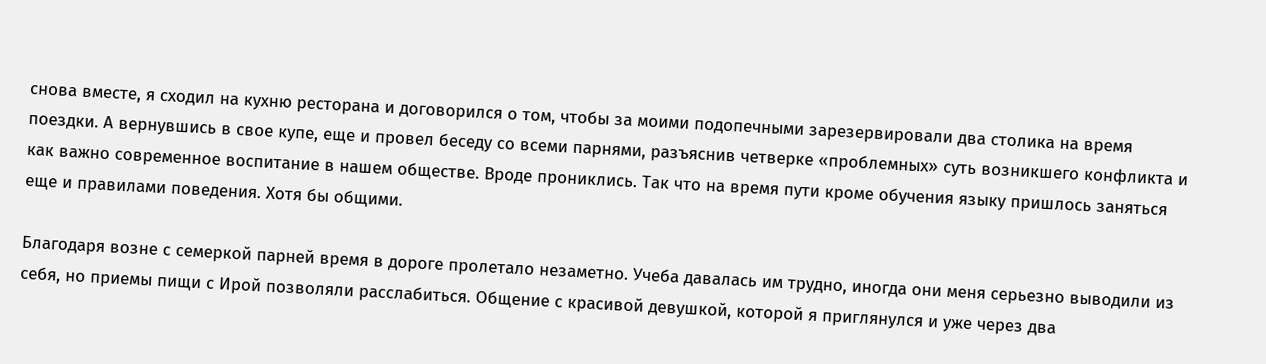снова вместе, я сходил на кухню ресторана и договорился о том, чтобы за моими подопечными зарезервировали два столика на время поездки. А вернувшись в свое купе, еще и провел беседу со всеми парнями, разъяснив четверке «проблемных» суть возникшего конфликта и как важно современное воспитание в нашем обществе. Вроде прониклись. Так что на время пути кроме обучения языку пришлось заняться еще и правилами поведения. Хотя бы общими.

Благодаря возне с семеркой парней время в дороге пролетало незаметно. Учеба давалась им трудно, иногда они меня серьезно выводили из себя, но приемы пищи с Ирой позволяли расслабиться. Общение с красивой девушкой, которой я приглянулся и уже через два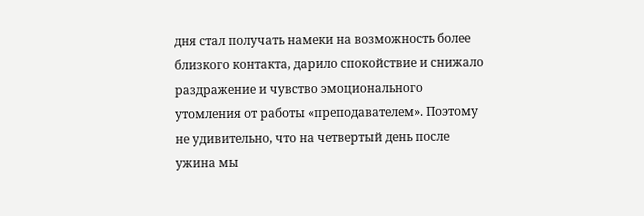дня стал получать намеки на возможность более близкого контакта, дарило спокойствие и снижало раздражение и чувство эмоционального утомления от работы «преподавателем». Поэтому не удивительно, что на четвертый день после ужина мы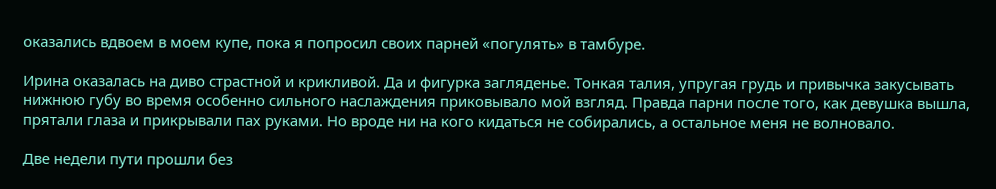оказались вдвоем в моем купе, пока я попросил своих парней «погулять» в тамбуре.

Ирина оказалась на диво страстной и крикливой. Да и фигурка загляденье. Тонкая талия, упругая грудь и привычка закусывать нижнюю губу во время особенно сильного наслаждения приковывало мой взгляд. Правда парни после того, как девушка вышла, прятали глаза и прикрывали пах руками. Но вроде ни на кого кидаться не собирались, а остальное меня не волновало.

Две недели пути прошли без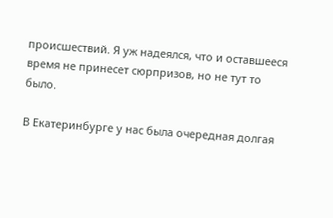происшествий. Я уж надеялся, что и оставшееся время не принесет сюрпризов, но не тут то было.

В Екатеринбурге у нас была очередная долгая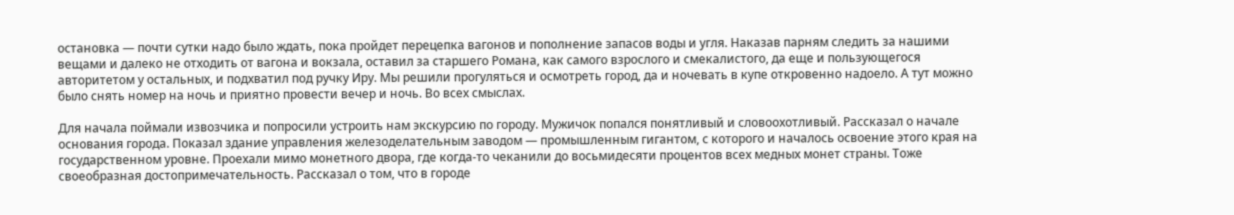остановка — почти сутки надо было ждать, пока пройдет перецепка вагонов и пополнение запасов воды и угля. Наказав парням следить за нашими вещами и далеко не отходить от вагона и вокзала, оставил за старшего Романа, как самого взрослого и смекалистого, да еще и пользующегося авторитетом у остальных, и подхватил под ручку Иру. Мы решили прогуляться и осмотреть город, да и ночевать в купе откровенно надоело. А тут можно было снять номер на ночь и приятно провести вечер и ночь. Во всех смыслах.

Для начала поймали извозчика и попросили устроить нам экскурсию по городу. Мужичок попался понятливый и словоохотливый. Рассказал о начале основания города. Показал здание управления железоделательным заводом — промышленным гигантом, с которого и началось освоение этого края на государственном уровне. Проехали мимо монетного двора, где когда-то чеканили до восьмидесяти процентов всех медных монет страны. Тоже своеобразная достопримечательность. Рассказал о том, что в городе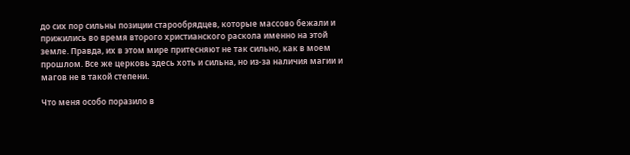до сих пор сильны позиции старообрядцев, которые массово бежали и прижились во время второго христианского раскола именно на этой земле. Правда, их в этом мире притесняют не так сильно, как в моем прошлом. Все же церковь здесь хоть и сильна, но из-за наличия магии и магов не в такой степени.

Что меня особо поразило в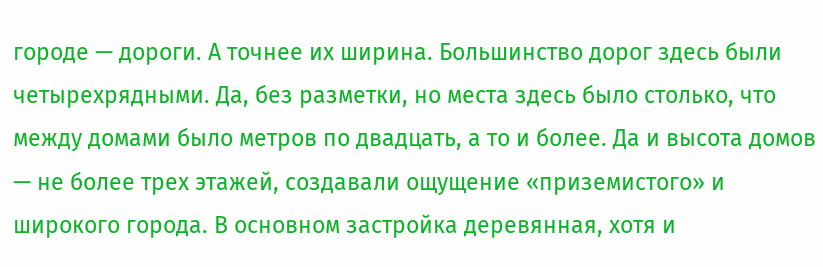городе — дороги. А точнее их ширина. Большинство дорог здесь были четырехрядными. Да, без разметки, но места здесь было столько, что между домами было метров по двадцать, а то и более. Да и высота домов — не более трех этажей, создавали ощущение «приземистого» и широкого города. В основном застройка деревянная, хотя и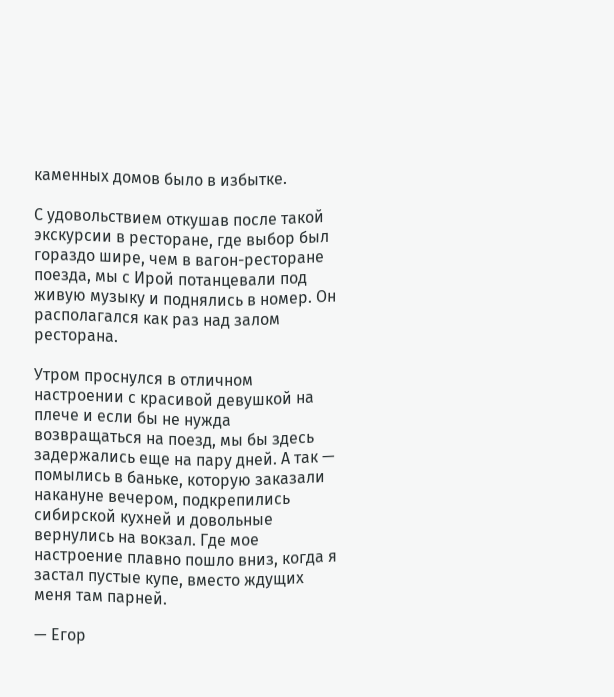каменных домов было в избытке.

С удовольствием откушав после такой экскурсии в ресторане, где выбор был гораздо шире, чем в вагон-ресторане поезда, мы с Ирой потанцевали под живую музыку и поднялись в номер. Он располагался как раз над залом ресторана.

Утром проснулся в отличном настроении с красивой девушкой на плече и если бы не нужда возвращаться на поезд, мы бы здесь задержались еще на пару дней. А так — помылись в баньке, которую заказали накануне вечером, подкрепились сибирской кухней и довольные вернулись на вокзал. Где мое настроение плавно пошло вниз, когда я застал пустые купе, вместо ждущих меня там парней.

— Егор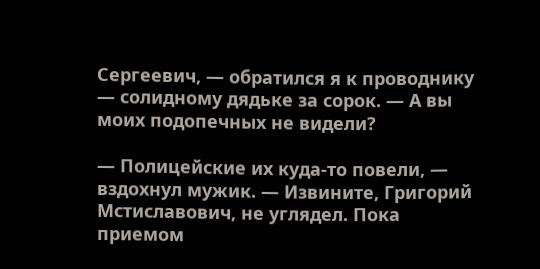Сергеевич, — обратился я к проводнику — солидному дядьке за сорок. — А вы моих подопечных не видели?

— Полицейские их куда-то повели, — вздохнул мужик. — Извините, Григорий Мстиславович, не углядел. Пока приемом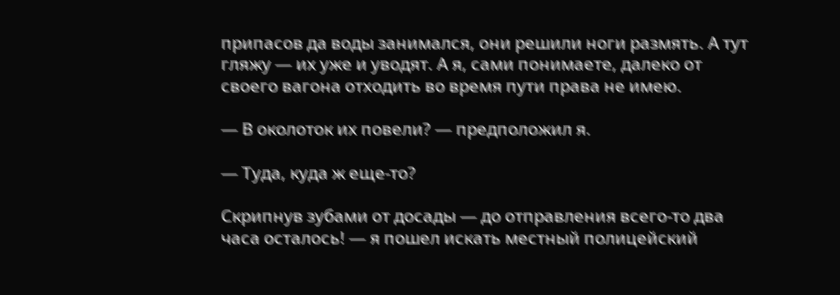припасов да воды занимался, они решили ноги размять. А тут гляжу — их уже и уводят. А я, сами понимаете, далеко от своего вагона отходить во время пути права не имею.

— В околоток их повели? — предположил я.

— Туда, куда ж еще-то?

Скрипнув зубами от досады — до отправления всего-то два часа осталось! — я пошел искать местный полицейский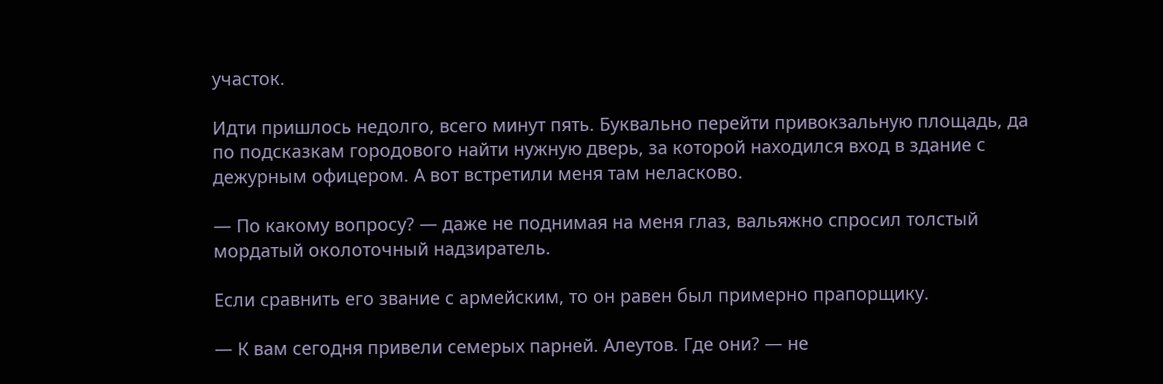участок.

Идти пришлось недолго, всего минут пять. Буквально перейти привокзальную площадь, да по подсказкам городового найти нужную дверь, за которой находился вход в здание с дежурным офицером. А вот встретили меня там неласково.

— По какому вопросу? — даже не поднимая на меня глаз, вальяжно спросил толстый мордатый околоточный надзиратель.

Если сравнить его звание с армейским, то он равен был примерно прапорщику.

— К вам сегодня привели семерых парней. Алеутов. Где они? — не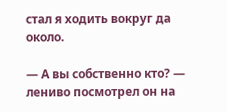стал я ходить вокруг да около.

— А вы собственно кто? — лениво посмотрел он на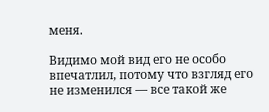меня.

Видимо мой вид его не особо впечатлил, потому что взгляд его не изменился — все такой же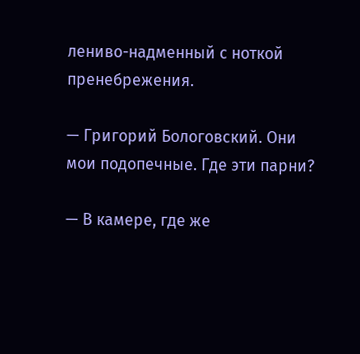лениво-надменный с ноткой пренебрежения.

— Григорий Бологовский. Они мои подопечные. Где эти парни?

— В камере, где же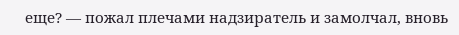еще? — пожал плечами надзиратель и замолчал, вновь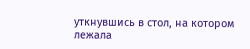уткнувшись в стол, на котором лежала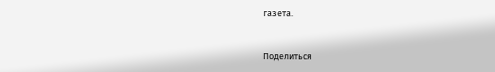газета.



Поделиться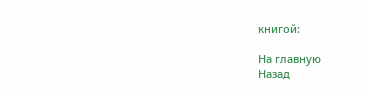книгой:

На главную
Назад